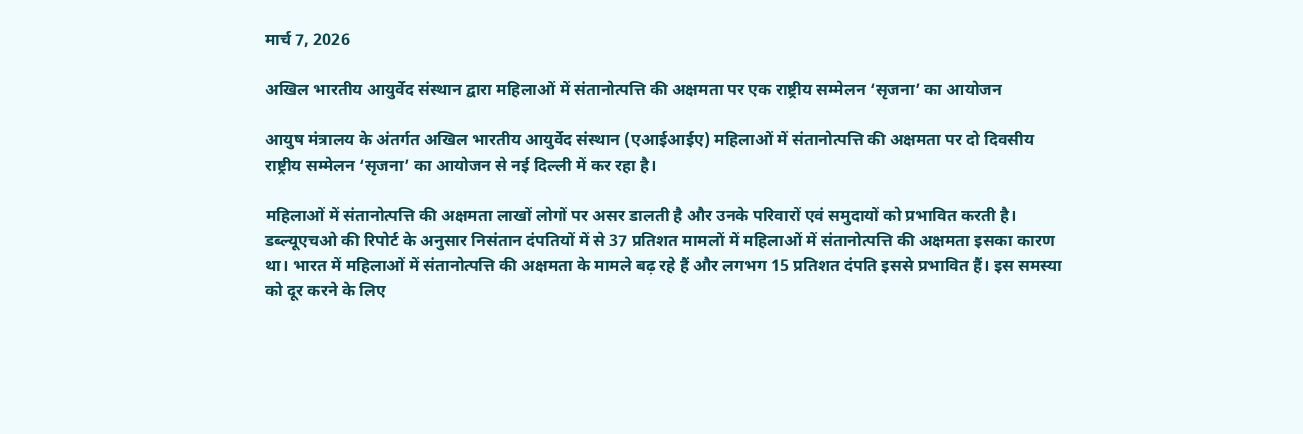मार्च 7, 2026

अखिल भारतीय आयुर्वेद संस्थान द्वारा महिलाओं में संतानोत्पत्ति की अक्षमता पर एक राष्ट्रीय सम्मेलन ‘सृजना’ का आयोजन

आयुष मंत्रालय के अंतर्गत अखिल भारतीय आयुर्वेद संस्थान (एआईआईए) महिलाओं में संतानोत्पत्ति की अक्षमता पर दो दिवसीय राष्ट्रीय सम्मेलन ‘सृजना’ का आयोजन से नई दिल्ली में कर रहा है।

महिलाओं में संतानोत्पत्ति की अक्षमता लाखों लोगों पर असर डालती है और उनके परिवारों एवं समुदायों को प्रभावित करती है। डब्ल्यूएचओ की रिपोर्ट के अनुसार निसंतान दंपतियों में से 37 प्रतिशत मामलों में महिलाओं में संतानोत्पत्ति की अक्षमता इसका कारण था। भारत में महिलाओं में संतानोत्पत्ति की अक्षमता के मामले बढ़ रहे हैं और लगभग 15 प्रतिशत दंपति इससे प्रभावित हैं। इस समस्या को दूर करने के लिए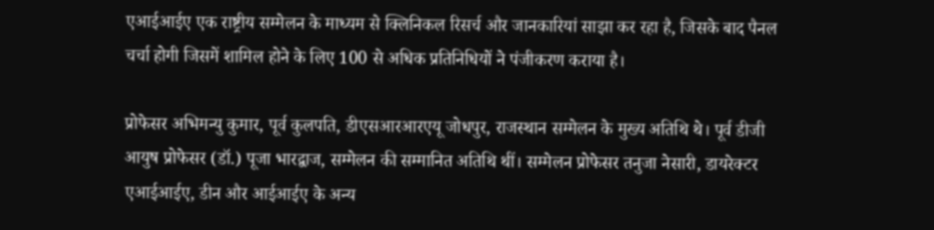एआईआईए एक राष्ट्रीय सम्मेलन के माध्यम से क्लिनिकल रिसर्च और जानकारियां साझा कर रहा है, जिसके बाद पैनल चर्चा होगी जिसमें शामिल होने के लिए 100 से अधिक प्रतिनिधियों ने पंजीकरण कराया है।

प्रोफेसर अभिमन्यु कुमार, पूर्व कुलपति, डीएसआरआरएयू जोधपुर, राजस्थान सम्मेलन के मुख्य अतिथि थे। पूर्व डीजी आयुष प्रोफेसर (डॉ.) पूजा भारद्वाज, सम्मेलन की सम्मानित अतिथि थीं। सम्मेलन प्रोफेसर तनुजा नेसारी, डायरेक्टर एआईआईए, डीन और आईआईए के अन्य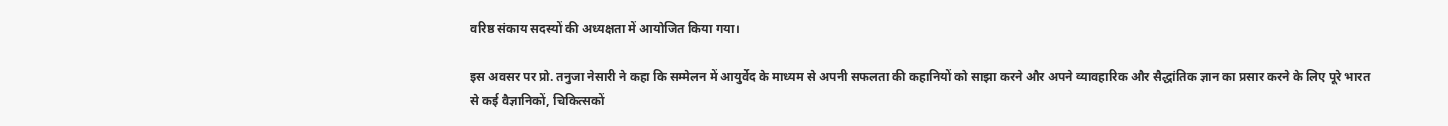वरिष्ठ संकाय सदस्यों की अध्यक्षता में आयोजित किया गया।

इस अवसर पर प्रो. तनुजा नेसारी ने कहा कि सम्मेलन में आयुर्वेद के माध्यम से अपनी सफलता की कहानियों को साझा करने और अपने व्यावहारिक और सैद्धांतिक ज्ञान का प्रसार करने के लिए पूरे भारत से कई वैज्ञानिकों, चिकित्सकों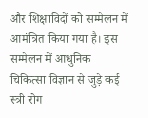और शिक्षाविदों को सम्मेलन में आमंत्रित किया गया है। इस सम्मेलन में आधुनिक चिकित्सा विज्ञान से जुड़े कई स्त्री रोग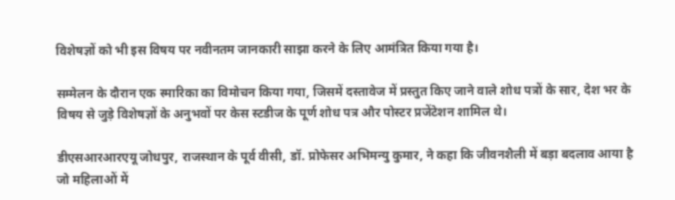विशेषज्ञों को भी इस विषय पर नवीनतम जानकारी साझा करने के लिए आमंत्रित किया गया है।

सम्मेलन के दौरान एक स्मारिका का विमोचन किया गया, जिसमें दस्तावेज में प्रस्तुत किए जाने वाले शोध पत्रों के सार, देश भर के विषय से जुड़े विशेषज्ञों के अनुभवों पर केस स्टडीज के पूर्ण शोध पत्र और पोस्टर प्रजेंटेशन शामिल थे।

डीएसआरआरएयू जोधपुर, राजस्थान के पूर्व वीसी, डॉ. प्रोफेसर अभिमन्यु कुमार, ने कहा कि जीवनशैली में बड़ा बदलाव आया है जो महिलाओं में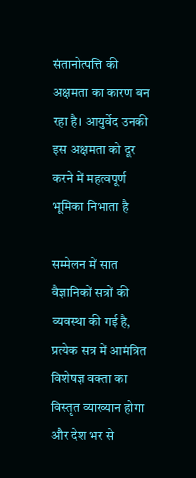संतानोत्पत्ति की अक्षमता का कारण बन रहा है। आयुर्वेद उनकी इस अक्षमता को दूर करने में महत्वपूर्ण भूमिका निभाता है

सम्मेलन में सात वैज्ञानिकों सत्रों की व्यवस्था की गई है, प्रत्येक सत्र में आमंत्रित विशेषज्ञ वक्ता का विस्तृत व्याख्यान होगा और देश भर से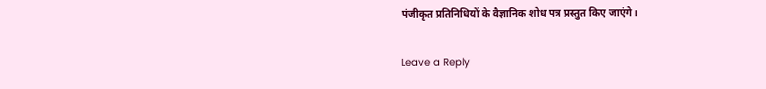पंजीकृत प्रतिनिधियों के वैज्ञानिक शोध पत्र प्रस्तुत किए जाएंगे।

Leave a Reply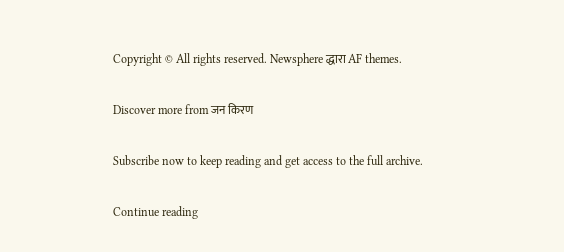Copyright © All rights reserved. Newsphere द्धारा AF themes.

Discover more from जन किरण

Subscribe now to keep reading and get access to the full archive.

Continue reading